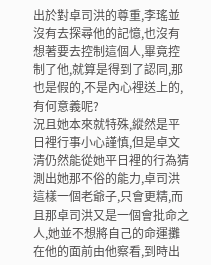出於對卓司洪的尊重,李瑤並沒有去探尋他的記憶,也沒有想著要去控制這個人,畢竟控制了他,就算是得到了認同,那也是假的,不是內心裡送上的,有何意義呢?
況且她本來就特殊,縱然是平日裡行事小心謹慎,但是卓文清仍然能從她平日裡的行為猜測出她那不俗的能力,卓司洪這樣一個老爺子,只會更精,而且那卓司洪又是一個會批命之人,她並不想將自己的命運攤在他的面前由他察看,到時出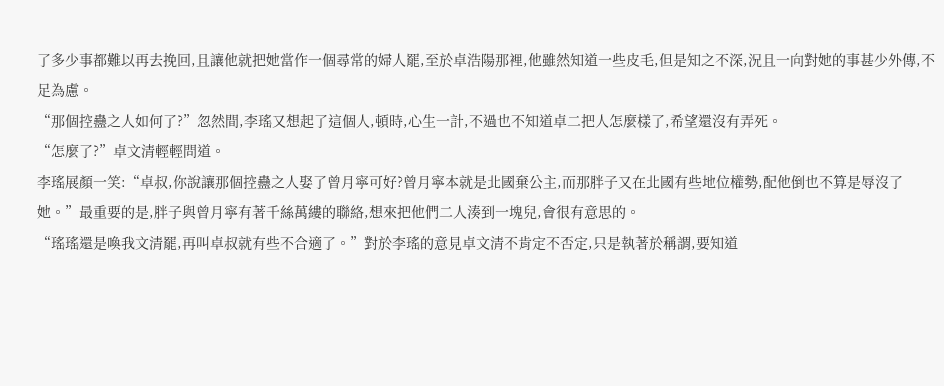了多少事都難以再去挽回,且讓他就把她當作一個尋常的婦人罷,至於卓浩陽那裡,他雖然知道一些皮毛,但是知之不深,況且一向對她的事甚少外傳,不足為慮。
“那個控蠱之人如何了?”忽然間,李瑤又想起了這個人,頓時,心生一計,不過也不知道卓二把人怎麼樣了,希望還沒有弄死。
“怎麼了?”卓文清輕輕問道。
李瑤展顏一笑:“卓叔,你說讓那個控蠱之人娶了曾月寧可好?曾月寧本就是北國棄公主,而那胖子又在北國有些地位權勢,配他倒也不算是辱沒了她。”最重要的是,胖子與曾月寧有著千絲萬縷的聯絡,想來把他們二人湊到一塊兒,會很有意思的。
“瑤瑤還是喚我文清罷,再叫卓叔就有些不合適了。”對於李瑤的意見卓文清不肯定不否定,只是執著於稱謂,要知道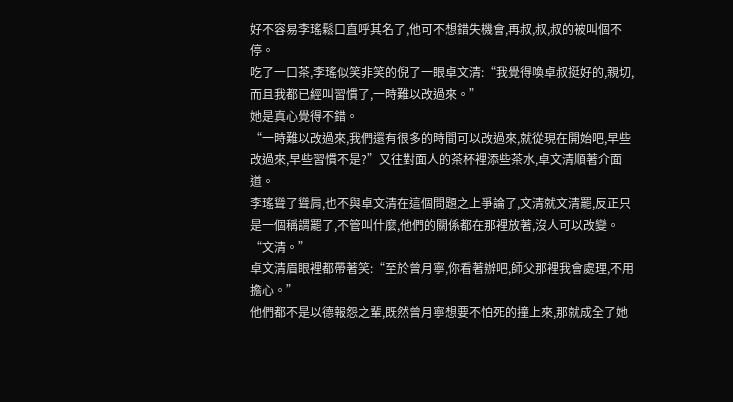好不容易李瑤鬆口直呼其名了,他可不想錯失機會,再叔,叔,叔的被叫個不停。
吃了一口茶,李瑤似笑非笑的倪了一眼卓文清:“我覺得喚卓叔挺好的,親切,而且我都已經叫習慣了,一時難以改過來。”
她是真心覺得不錯。
“一時難以改過來,我們還有很多的時間可以改過來,就從現在開始吧,早些改過來,早些習慣不是?”又往對面人的茶杯裡添些茶水,卓文清順著介面道。
李瑤聳了聳肩,也不與卓文清在這個問題之上爭論了,文清就文清罷,反正只是一個稱謂罷了,不管叫什麼,他們的關係都在那裡放著,沒人可以改變。
“文清。”
卓文清眉眼裡都帶著笑:“至於曾月寧,你看著辦吧,師父那裡我會處理,不用擔心。”
他們都不是以德報怨之輩,既然曾月寧想要不怕死的撞上來,那就成全了她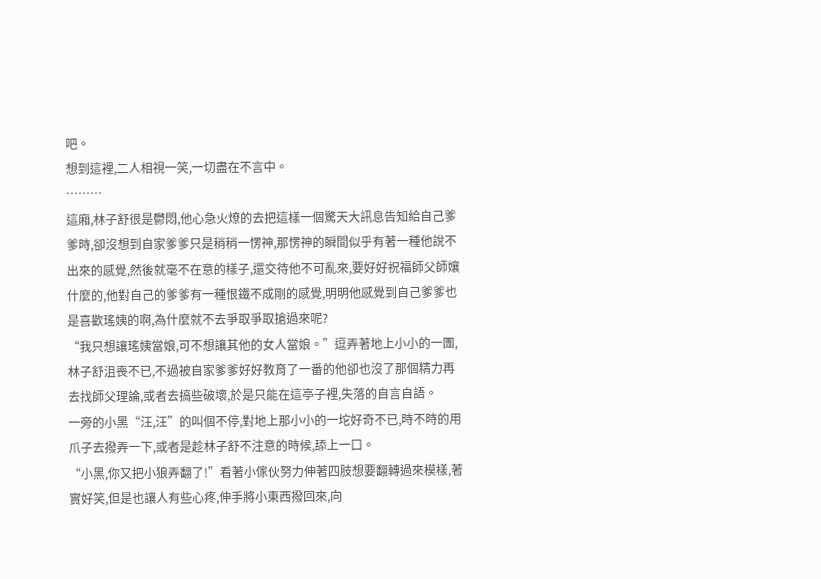吧。
想到這裡,二人相視一笑,一切盡在不言中。
………
這廂,林子舒很是鬱悶,他心急火燎的去把這樣一個驚天大訊息告知給自己爹爹時,卻沒想到自家爹爹只是稍稍一愣神,那愣神的瞬間似乎有著一種他說不出來的感覺,然後就毫不在意的樣子,還交待他不可亂來,要好好祝福師父師孃什麼的,他對自己的爹爹有一種恨鐵不成剛的感覺,明明他感覺到自己爹爹也是喜歡瑤姨的啊,為什麼就不去爭取爭取搶過來呢?
“我只想讓瑤姨當娘,可不想讓其他的女人當娘。”逗弄著地上小小的一團,林子舒沮喪不已,不過被自家爹爹好好教育了一番的他卻也沒了那個精力再去找師父理論,或者去搞些破壞,於是只能在這亭子裡,失落的自言自語。
一旁的小黑“汪,汪”的叫個不停,對地上那小小的一坨好奇不已,時不時的用爪子去撥弄一下,或者是趁林子舒不注意的時候,舔上一口。
“小黑,你又把小狼弄翻了!”看著小傢伙努力伸著四肢想要翻轉過來模樣,著實好笑,但是也讓人有些心疼,伸手將小東西撥回來,向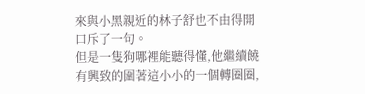來與小黑親近的林子舒也不由得開口斥了一句。
但是一隻狗哪裡能聽得懂,他繼續饒有興致的圍著這小小的一個轉圈圈,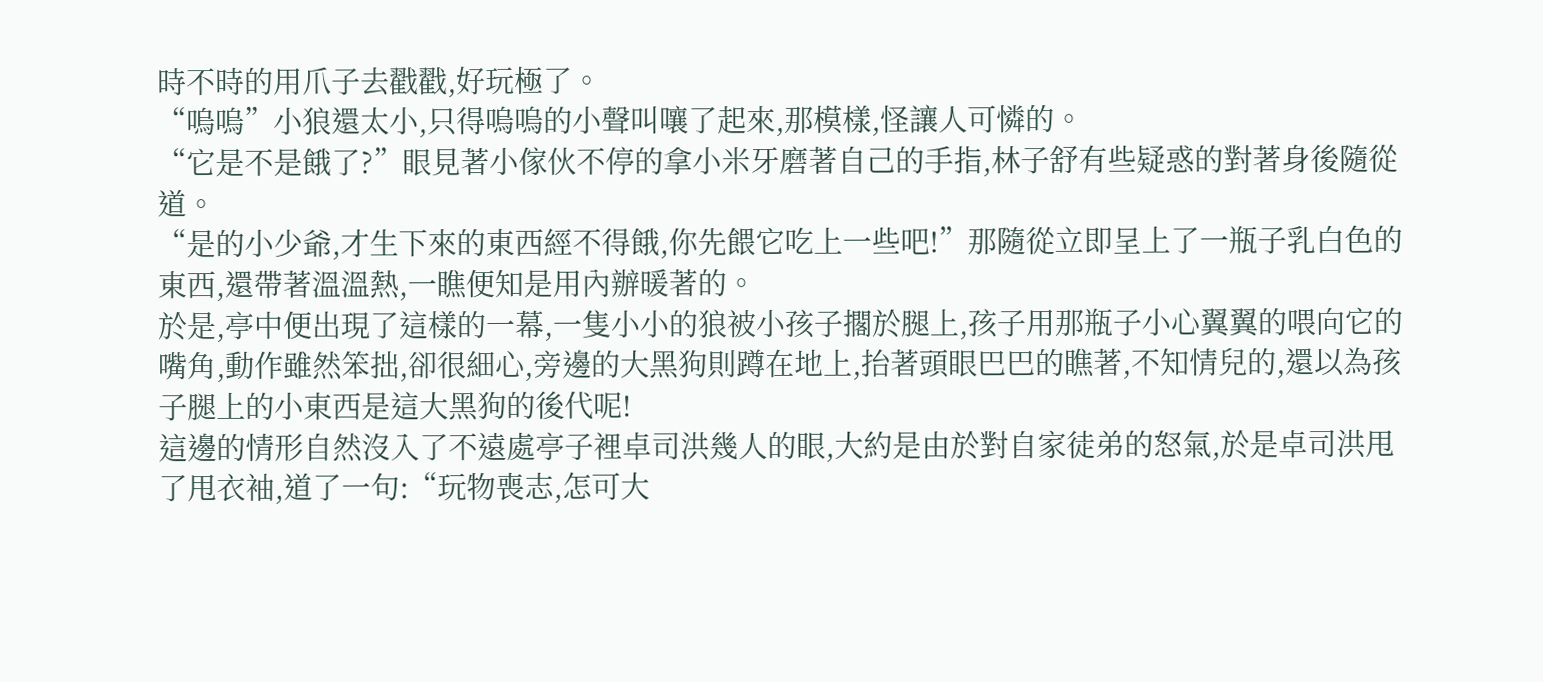時不時的用爪子去戳戳,好玩極了。
“嗚嗚”小狼還太小,只得嗚嗚的小聲叫嚷了起來,那模樣,怪讓人可憐的。
“它是不是餓了?”眼見著小傢伙不停的拿小米牙磨著自己的手指,林子舒有些疑惑的對著身後隨從道。
“是的小少爺,才生下來的東西經不得餓,你先餵它吃上一些吧!”那隨從立即呈上了一瓶子乳白色的東西,還帶著溫溫熱,一瞧便知是用內辦暖著的。
於是,亭中便出現了這樣的一幕,一隻小小的狼被小孩子擱於腿上,孩子用那瓶子小心翼翼的喂向它的嘴角,動作雖然笨拙,卻很細心,旁邊的大黑狗則蹲在地上,抬著頭眼巴巴的瞧著,不知情兒的,還以為孩子腿上的小東西是這大黑狗的後代呢!
這邊的情形自然沒入了不遠處亭子裡卓司洪幾人的眼,大約是由於對自家徒弟的怒氣,於是卓司洪甩了甩衣袖,道了一句:“玩物喪志,怎可大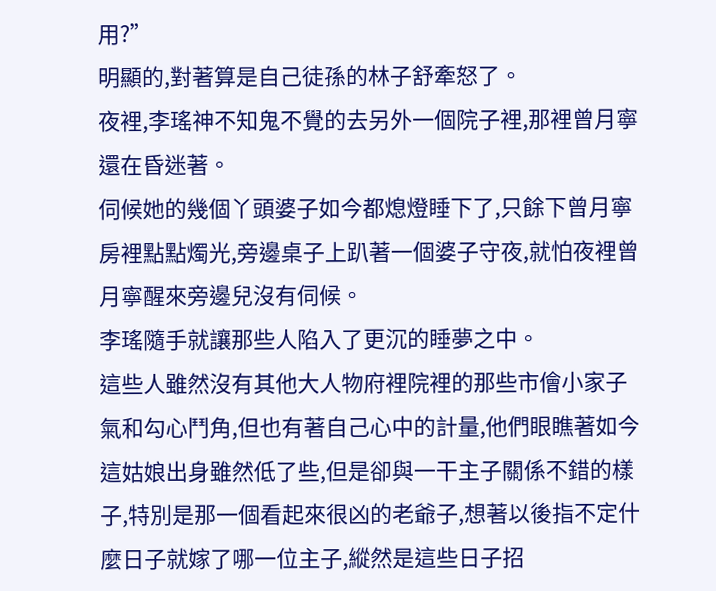用?”
明顯的,對著算是自己徒孫的林子舒牽怒了。
夜裡,李瑤神不知鬼不覺的去另外一個院子裡,那裡曾月寧還在昏迷著。
伺候她的幾個丫頭婆子如今都熄燈睡下了,只餘下曾月寧房裡點點燭光,旁邊桌子上趴著一個婆子守夜,就怕夜裡曾月寧醒來旁邊兒沒有伺候。
李瑤隨手就讓那些人陷入了更沉的睡夢之中。
這些人雖然沒有其他大人物府裡院裡的那些市儈小家子氣和勾心鬥角,但也有著自己心中的計量,他們眼瞧著如今這姑娘出身雖然低了些,但是卻與一干主子關係不錯的樣子,特別是那一個看起來很凶的老爺子,想著以後指不定什麼日子就嫁了哪一位主子,縱然是這些日子招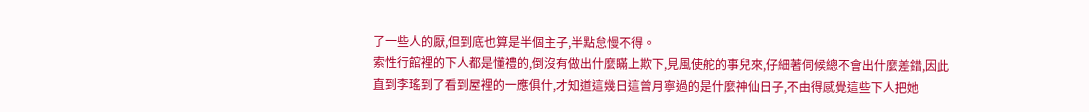了一些人的厭,但到底也算是半個主子,半點怠慢不得。
索性行館裡的下人都是懂禮的,倒沒有做出什麼瞞上欺下,見風使舵的事兒來,仔細著伺候總不會出什麼差錯,因此直到李瑤到了看到屋裡的一應俱什,才知道這幾日這曾月寧過的是什麼神仙日子,不由得感覺這些下人把她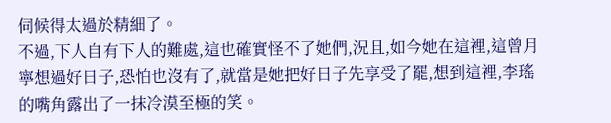伺候得太過於精細了。
不過,下人自有下人的難處,這也確實怪不了她們,況且,如今她在這裡,這曾月寧想過好日子,恐怕也沒有了,就當是她把好日子先享受了罷,想到這裡,李瑤的嘴角露出了一抹冷漠至極的笑。